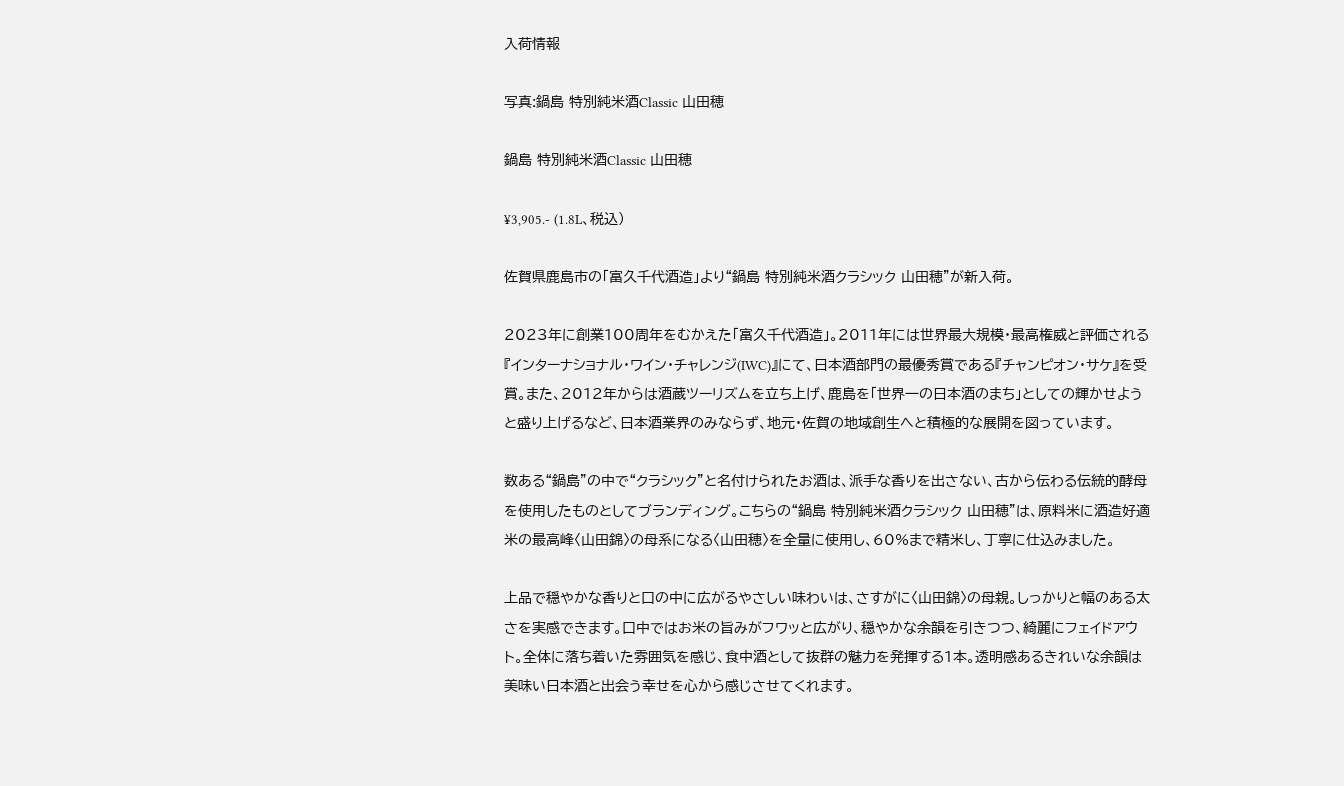入荷情報

写真:鍋島 特別純米酒Classic 山田穂

鍋島 特別純米酒Classic 山田穂

¥3,905.- (1.8L、税込)

佐賀県鹿島市の「富久千代酒造」より“鍋島 特別純米酒クラシック 山田穂”が新入荷。

2023年に創業100周年をむかえた「富久千代酒造」。2011年には世界最大規模・最高権威と評価される『インターナショナル・ワイン・チャレンジ(IWC)』にて、日本酒部門の最優秀賞である『チャンピオン・サケ』を受賞。また、2012年からは酒蔵ツーリズムを立ち上げ、鹿島を「世界一の日本酒のまち」としての輝かせようと盛り上げるなど、日本酒業界のみならず、地元・佐賀の地域創生へと積極的な展開を図っています。

数ある“鍋島”の中で“クラシック”と名付けられたお酒は、派手な香りを出さない、古から伝わる伝統的酵母を使用したものとしてブランディング。こちらの“鍋島 特別純米酒クラシック 山田穂”は、原料米に酒造好適米の最高峰〈山田錦〉の母系になる〈山田穂〉を全量に使用し、60%まで精米し、丁寧に仕込みました。

上品で穏やかな香りと口の中に広がるやさしい味わいは、さすがに〈山田錦〉の母親。しっかりと幅のある太さを実感できます。口中ではお米の旨みがフワッと広がり、穏やかな余韻を引きつつ、綺麗にフェイドアウト。全体に落ち着いた雰囲気を感じ、食中酒として抜群の魅力を発揮する1本。透明感あるきれいな余韻は美味い日本酒と出会う幸せを心から感じさせてくれます。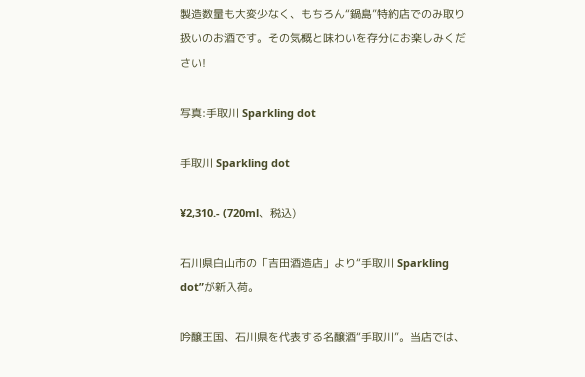製造数量も大変少なく、もちろん“鍋島”特約店でのみ取り扱いのお酒です。その気概と味わいを存分にお楽しみください!

写真:手取川 Sparkling dot

手取川 Sparkling dot

¥2,310.- (720ml、税込)

石川県白山市の「吉田酒造店」より“手取川 Sparkling dot”が新入荷。

吟醸王国、石川県を代表する名醸酒“手取川”。当店では、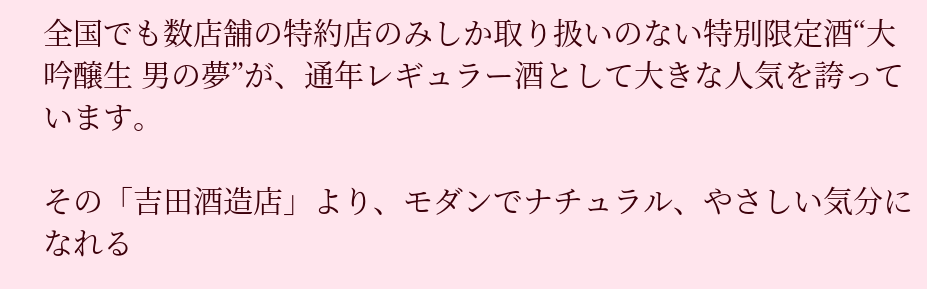全国でも数店舗の特約店のみしか取り扱いのない特別限定酒“大吟醸生 男の夢”が、通年レギュラー酒として大きな人気を誇っています。

その「吉田酒造店」より、モダンでナチュラル、やさしい気分になれる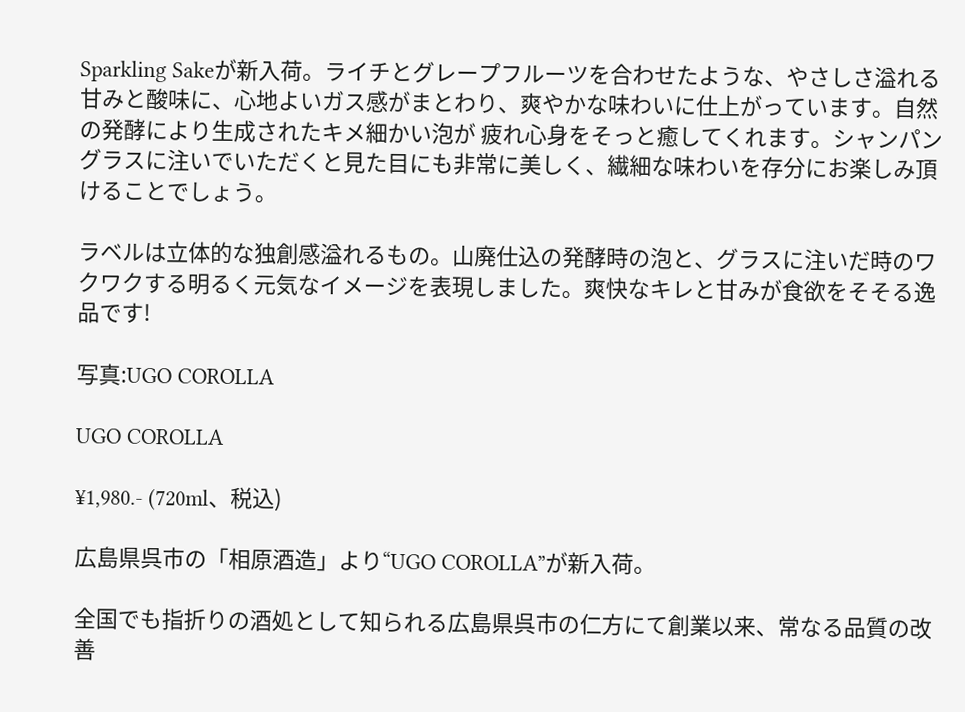Sparkling Sakeが新入荷。ライチとグレープフルーツを合わせたような、やさしさ溢れる甘みと酸味に、心地よいガス感がまとわり、爽やかな味わいに仕上がっています。自然の発酵により生成されたキメ細かい泡が 疲れ心身をそっと癒してくれます。シャンパングラスに注いでいただくと見た目にも非常に美しく、繊細な味わいを存分にお楽しみ頂けることでしょう。

ラベルは立体的な独創感溢れるもの。山廃仕込の発酵時の泡と、グラスに注いだ時のワクワクする明るく元気なイメージを表現しました。爽快なキレと甘みが食欲をそそる逸品です!

写真:UGO COROLLA

UGO COROLLA

¥1,980.- (720ml、税込)

広島県呉市の「相原酒造」より“UGO COROLLA”が新入荷。

全国でも指折りの酒処として知られる広島県呉市の仁方にて創業以来、常なる品質の改善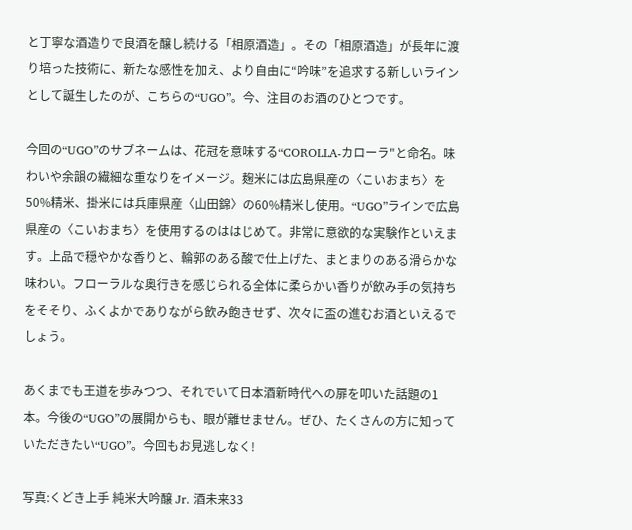と丁寧な酒造りで良酒を醸し続ける「相原酒造」。その「相原酒造」が長年に渡り培った技術に、新たな感性を加え、より自由に“吟味”を追求する新しいラインとして誕生したのが、こちらの“UGO”。今、注目のお酒のひとつです。

今回の“UGO”のサブネームは、花冠を意味する“COROLLA-カローラ"と命名。味わいや余韻の繊細な重なりをイメージ。麹米には広島県産の〈こいおまち〉を50%精米、掛米には兵庫県産〈山田錦〉の60%精米し使用。“UGO”ラインで広島県産の〈こいおまち〉を使用するのははじめて。非常に意欲的な実験作といえます。上品で穏やかな香りと、輪郭のある酸で仕上げた、まとまりのある滑らかな味わい。フローラルな奥行きを感じられる全体に柔らかい香りが飲み手の気持ちをそそり、ふくよかでありながら飲み飽きせず、次々に盃の進むお酒といえるでしょう。

あくまでも王道を歩みつつ、それでいて日本酒新時代への扉を叩いた話題の1本。今後の“UGO”の展開からも、眼が離せません。ぜひ、たくさんの方に知っていただきたい“UGO”。今回もお見逃しなく!

写真:くどき上手 純米大吟醸 Jr. 酒未来33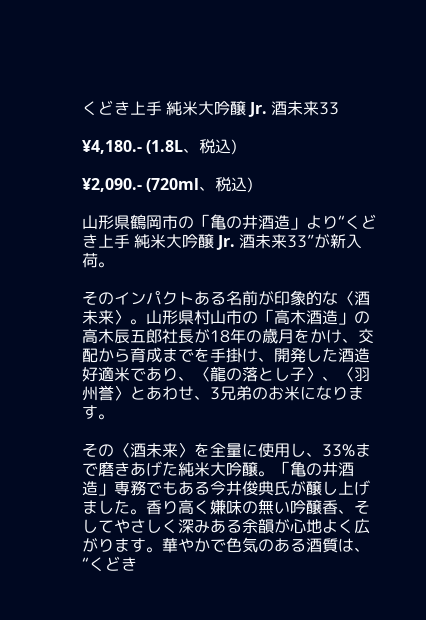くどき上手 純米大吟醸 Jr. 酒未来33

¥4,180.- (1.8L、税込)

¥2,090.- (720ml、税込)

山形県鶴岡市の「亀の井酒造」より“くどき上手 純米大吟醸 Jr. 酒未来33”が新入荷。

そのインパクトある名前が印象的な〈酒未来〉。山形県村山市の「高木酒造」の高木辰五郎社長が18年の歳月をかけ、交配から育成までを手掛け、開発した酒造好適米であり、〈龍の落とし子〉、〈羽州誉〉とあわせ、3兄弟のお米になります。

その〈酒未来〉を全量に使用し、33%まで磨きあげた純米大吟醸。「亀の井酒造」専務でもある今井俊典氏が醸し上げました。香り高く嫌味の無い吟醸香、そしてやさしく深みある余韻が心地よく広がります。華やかで色気のある酒質は、“くどき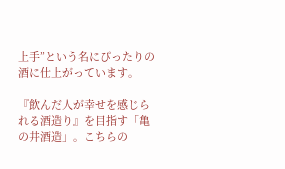上手”という名にぴったりの酒に仕上がっています。

『飲んだ人が幸せを感じられる酒造り』を目指す「亀の井酒造」。こちらの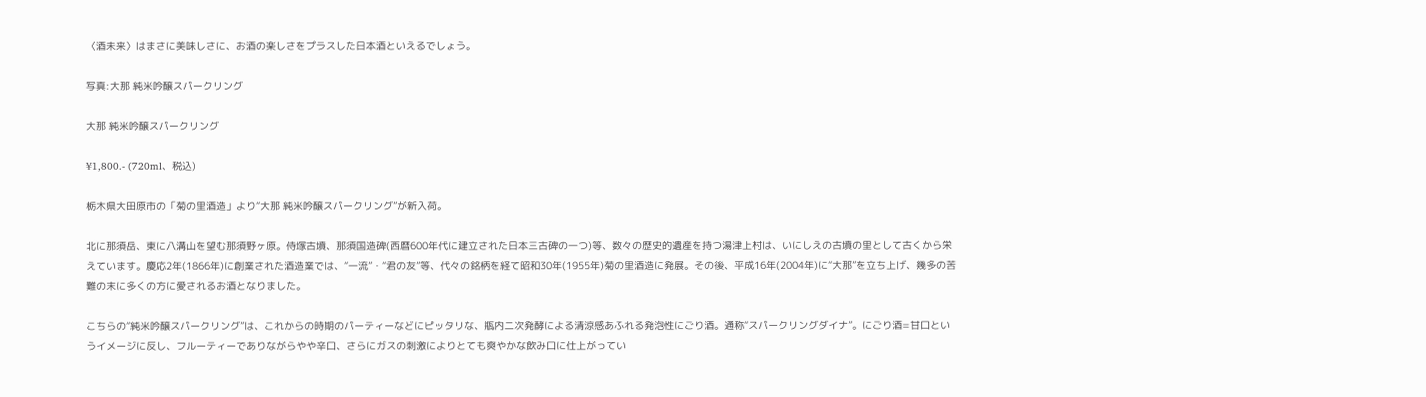〈酒未来〉はまさに美味しさに、お酒の楽しさをプラスした日本酒といえるでしょう。

写真:大那 純米吟醸スパークリング

大那 純米吟醸スパークリング

¥1,800.- (720ml、税込)

栃木県大田原市の「菊の里酒造」より“大那 純米吟醸スパークリング”が新入荷。

北に那須岳、東に八溝山を望む那須野ヶ原。侍塚古墳、那須国造碑(西暦600年代に建立された日本三古碑の一つ)等、数々の歴史的遺産を持つ湯津上村は、いにしえの古墳の里として古くから栄えています。慶応2年(1866年)に創業された酒造業では、“一流”・“君の友”等、代々の銘柄を経て昭和30年(1955年)菊の里酒造に発展。その後、平成16年(2004年)に“大那”を立ち上げ、幾多の苦難の末に多くの方に愛されるお酒となりました。

こちらの“純米吟醸スパークリング”は、これからの時期のパーティーなどにピッタリな、瓶内二次発酵による清涼感あふれる発泡性にごり酒。通称“スパークリングダイナ”。にごり酒=甘口というイメージに反し、フルーティーでありながらやや辛口、さらにガスの刺激によりとても爽やかな飲み口に仕上がってい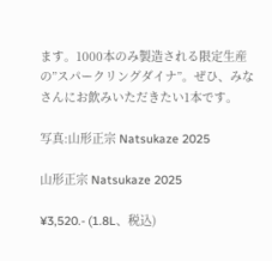ます。1000本のみ製造される限定生産の”スパークリングダイナ”。ぜひ、みなさんにお飲みいただきたい1本です。

写真:山形正宗 Natsukaze 2025

山形正宗 Natsukaze 2025

¥3,520.- (1.8L、税込)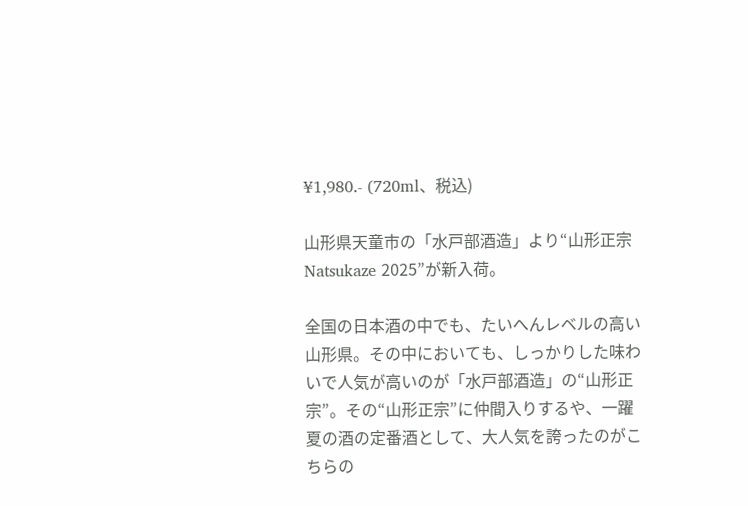¥1,980.- (720ml、税込)

山形県天童市の「水戸部酒造」より“山形正宗 Natsukaze 2025”が新入荷。

全国の日本酒の中でも、たいへんレベルの高い山形県。その中においても、しっかりした味わいで人気が高いのが「水戸部酒造」の“山形正宗”。その“山形正宗”に仲間入りするや、一躍夏の酒の定番酒として、大人気を誇ったのがこちらの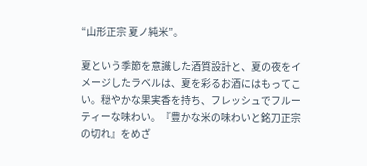“山形正宗 夏ノ純米”。

夏という季節を意識した酒質設計と、夏の夜をイメージしたラベルは、夏を彩るお酒にはもってこい。穏やかな果実香を持ち、フレッシュでフルーティーな味わい。『豊かな米の味わいと銘刀正宗の切れ』をめざ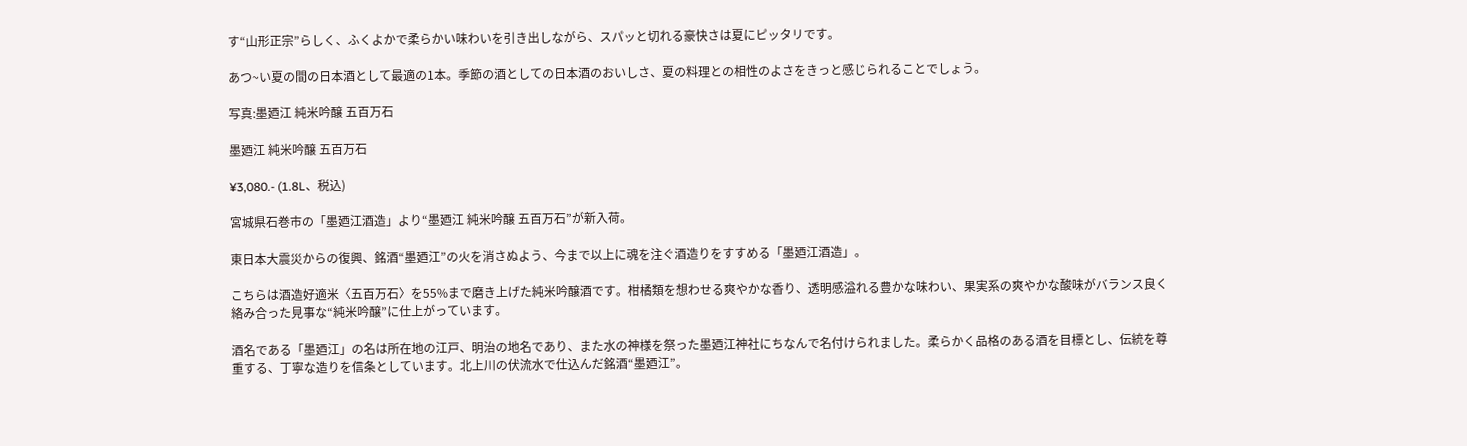す“山形正宗”らしく、ふくよかで柔らかい味わいを引き出しながら、スパッと切れる豪快さは夏にピッタリです。

あつ~い夏の間の日本酒として最適の1本。季節の酒としての日本酒のおいしさ、夏の料理との相性のよさをきっと感じられることでしょう。

写真:墨廼江 純米吟醸 五百万石

墨廼江 純米吟醸 五百万石

¥3,080.- (1.8L、税込)

宮城県石巻市の「墨廼江酒造」より“墨廼江 純米吟醸 五百万石”が新入荷。

東日本大震災からの復興、銘酒“墨廼江”の火を消さぬよう、今まで以上に魂を注ぐ酒造りをすすめる「墨廼江酒造」。

こちらは酒造好適米〈五百万石〉を55%まで磨き上げた純米吟醸酒です。柑橘類を想わせる爽やかな香り、透明感溢れる豊かな味わい、果実系の爽やかな酸味がバランス良く絡み合った見事な“純米吟醸”に仕上がっています。

酒名である「墨廼江」の名は所在地の江戸、明治の地名であり、また水の神様を祭った墨廼江神社にちなんで名付けられました。柔らかく品格のある酒を目標とし、伝統を尊重する、丁寧な造りを信条としています。北上川の伏流水で仕込んだ銘酒“墨廼江”。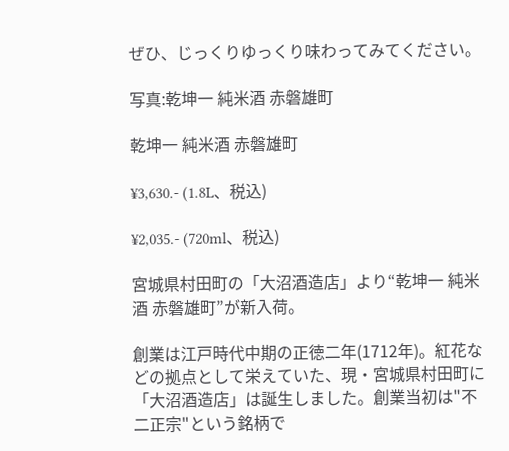ぜひ、じっくりゆっくり味わってみてください。

写真:乾坤一 純米酒 赤磐雄町

乾坤一 純米酒 赤磐雄町

¥3,630.- (1.8L、税込)

¥2,035.- (720ml、税込)

宮城県村田町の「大沼酒造店」より“乾坤一 純米酒 赤磐雄町”が新入荷。

創業は江戸時代中期の正徳二年(1712年)。紅花などの拠点として栄えていた、現・宮城県村田町に「大沼酒造店」は誕生しました。創業当初は"不二正宗"という銘柄で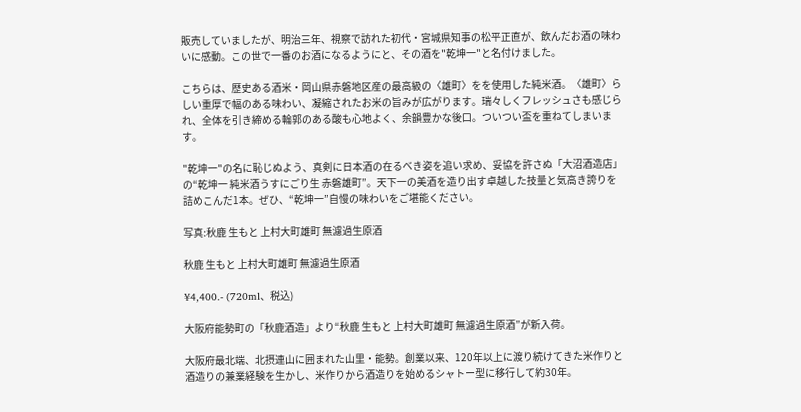販売していましたが、明治三年、視察で訪れた初代・宮城県知事の松平正直が、飲んだお酒の味わいに感動。この世で一番のお酒になるようにと、その酒を"乾坤一"と名付けました。

こちらは、歴史ある酒米・岡山県赤磐地区産の最高級の〈雄町〉をを使用した純米酒。〈雄町〉らしい重厚で幅のある味わい、凝縮されたお米の旨みが広がります。瑞々しくフレッシュさも感じられ、全体を引き締める輪郭のある酸も心地よく、余韻豊かな後口。ついつい盃を重ねてしまいます。

"乾坤一"の名に恥じぬよう、真剣に日本酒の在るべき姿を追い求め、妥協を許さぬ「大沼酒造店」の“乾坤一 純米酒うすにごり生 赤磐雄町”。天下一の美酒を造り出す卓越した技量と気高き誇りを詰めこんだ1本。ぜひ、“乾坤一”自慢の味わいをご堪能ください。

写真:秋鹿 生もと 上村大町雄町 無濾過生原酒

秋鹿 生もと 上村大町雄町 無濾過生原酒

¥4,400.- (720ml、税込)

大阪府能勢町の「秋鹿酒造」より“秋鹿 生もと 上村大町雄町 無濾過生原酒”が新入荷。

大阪府最北端、北摂連山に囲まれた山里・能勢。創業以来、120年以上に渡り続けてきた米作りと酒造りの兼業経験を生かし、米作りから酒造りを始めるシャトー型に移行して約30年。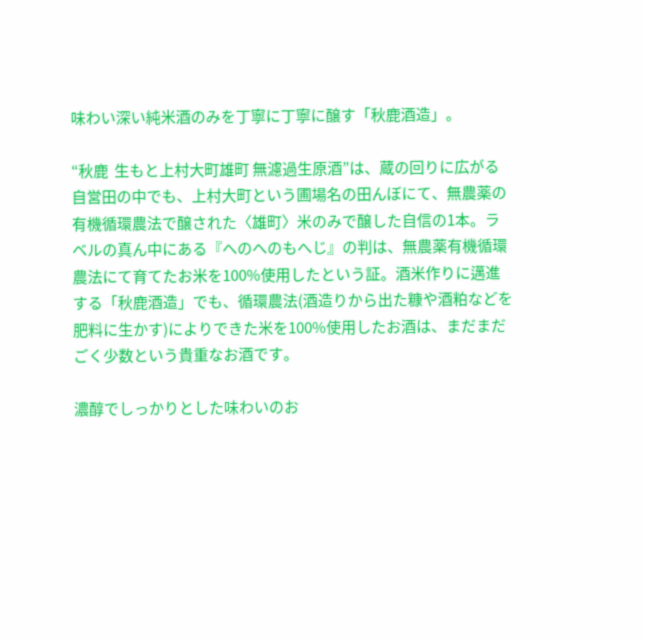味わい深い純米酒のみを丁寧に丁寧に醸す「秋鹿酒造」。

“秋鹿  生もと上村大町雄町 無濾過生原酒”は、蔵の回りに広がる自営田の中でも、上村大町という圃場名の田んぼにて、無農薬の有機循環農法で醸された〈雄町〉米のみで醸した自信の1本。ラベルの真ん中にある『へのへのもへじ』の判は、無農薬有機循環農法にて育てたお米を100%使用したという証。酒米作りに邁進する「秋鹿酒造」でも、循環農法(酒造りから出た糠や酒粕などを肥料に生かす)によりできた米を100%使用したお酒は、まだまだごく少数という貴重なお酒です。

濃醇でしっかりとした味わいのお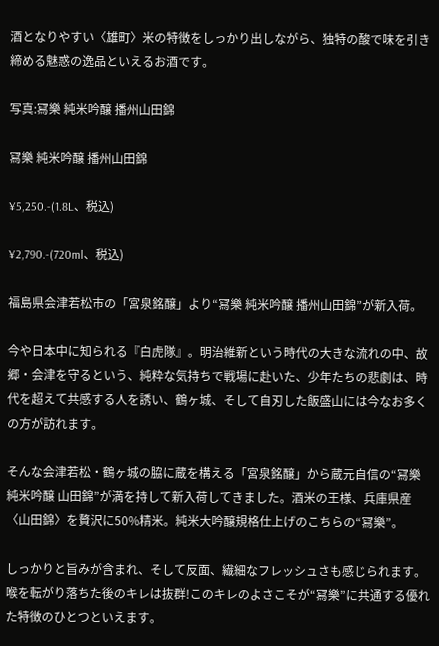酒となりやすい〈雄町〉米の特徴をしっかり出しながら、独特の酸で味を引き締める魅惑の逸品といえるお酒です。

写真:冩樂 純米吟醸 播州山田錦

冩樂 純米吟醸 播州山田錦

¥5,250.-(1.8L、税込)

¥2,790.-(720ml、税込)

福島県会津若松市の「宮泉銘醸」より“冩樂 純米吟醸 播州山田錦”が新入荷。

今や日本中に知られる『白虎隊』。明治維新という時代の大きな流れの中、故郷・会津を守るという、純粋な気持ちで戦場に赴いた、少年たちの悲劇は、時代を超えて共感する人を誘い、鶴ヶ城、そして自刃した飯盛山には今なお多くの方が訪れます。

そんな会津若松・鶴ヶ城の脇に蔵を構える「宮泉銘醸」から蔵元自信の“冩樂 純米吟醸 山田錦”が満を持して新入荷してきました。酒米の王様、兵庫県産〈山田錦〉を贅沢に50%精米。純米大吟醸規格仕上げのこちらの“冩樂”。

しっかりと旨みが含まれ、そして反面、繊細なフレッシュさも感じられます。喉を転がり落ちた後のキレは抜群!このキレのよさこそが“冩樂”に共通する優れた特徴のひとつといえます。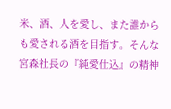米、酒、人を愛し、また誰からも愛される酒を目指す。そんな宮森社長の『純愛仕込』の精神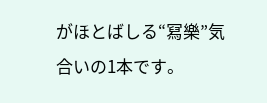がほとばしる“冩樂”気合いの1本です。